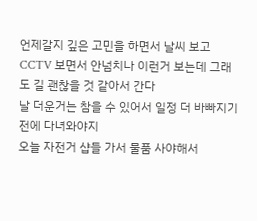언제갈지 깊은 고민을 하면서 날씨 보고 CCTV 보면서 안넘치나 이런거 보는데 그래도 길 괜찮을 것 같아서 간다
날 더운거는 참을 수 있어서 일정 더 바빠지기 전에 다녀와야지
오늘 자전거 샵들 가서 물품 사야해서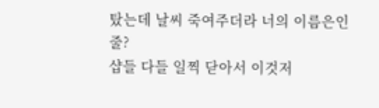탔는데 날씨 죽여주더라 너의 이름은인줄?
샵들 다들 일찍 닫아서 이것저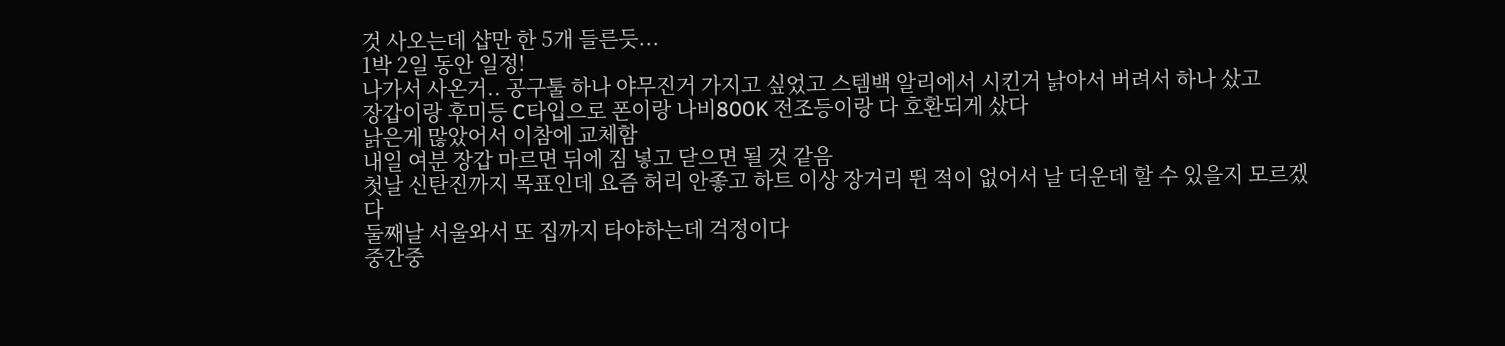것 사오는데 샵만 한 5개 들른듯...
1박 2일 동안 일정!
나가서 사온거.. 공구툴 하나 야무진거 가지고 싶었고 스템백 알리에서 시킨거 낡아서 버려서 하나 샀고
장갑이랑 후미등 C타입으로 폰이랑 나비800K 전조등이랑 다 호환되게 샀다
낡은게 많았어서 이참에 교체함
내일 여분 장갑 마르면 뒤에 짐 넣고 닫으면 될 것 같음
첫날 신탄진까지 목표인데 요즘 허리 안좋고 하트 이상 장거리 뛴 적이 없어서 날 더운데 할 수 있을지 모르겠다
둘째날 서울와서 또 집까지 타야하는데 걱정이다
중간중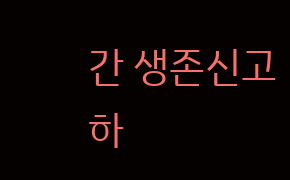간 생존신고 하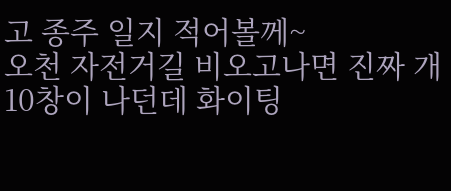고 종주 일지 적어볼께~
오천 자전거길 비오고나면 진짜 개10창이 나던데 화이팅